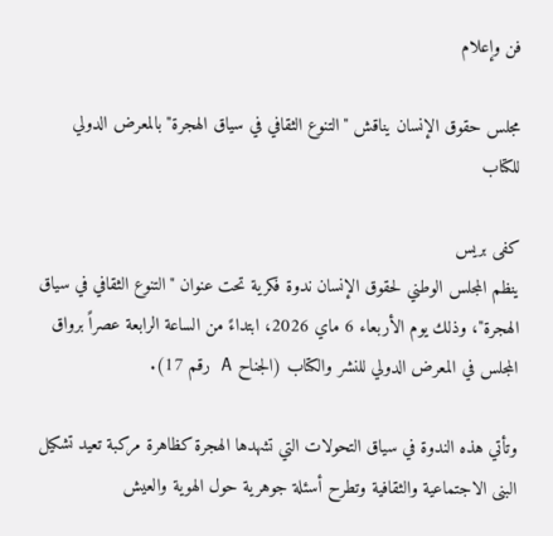فن وإعلام

مجلس حقوق الإنسان يناقش "التنوع الثقافي في سياق الهجرة" بالمعرض الدولي للكتاب

كفى بريس
ينظم المجلس الوطني لحقوق الإنسان ندوة فكرية تحت عنوان "التنوع الثقافي في سياق الهجرة"، وذلك يوم الأربعاء 6 ماي 2026، ابتداءً من الساعة الرابعة عصراً برواق المجلس في المعرض الدولي للنشر والكتاب (الجناح A رقم 17).

وتأتي هذه الندوة في سياق التحولات التي تشهدها الهجرة كظاهرة مركبة تعيد تشكيل البنى الاجتماعية والثقافية وتطرح أسئلة جوهرية حول الهوية والعيش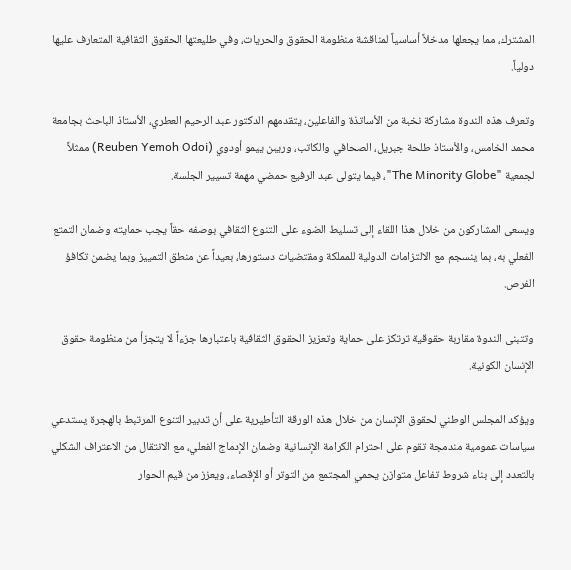المشترك، مما يجعلها مدخلاً أساسياً لمناقشة منظومة الحقوق والحريات، وفي طليعتها الحقوق الثقافية المتعارف عليها دولياً.

وتعرف هذه الندوة مشاركة نخبة من الأساتذة والفاعلين، يتقدمهم الدكتور عبد الرحيم العطري، الأستاذ الباحث بجامعة محمد الخامس، والأستاذ طلحة جبريل، الصحافي والكاتب، وريبن ييمو أودوي (Reuben Yemoh Odoi) ممثلاً لجمعية "The Minority Globe"، فيما يتولى عبد الرفيع حمضي مهمة تسيير الجلسة.

ويسعى المشاركون من خلال هذا اللقاء إلى تسليط الضوء على التنوع الثقافي بوصفه حقاً يجب حمايته وضمان التمتع الفعلي به، بما ينسجم مع الالتزامات الدولية للمملكة ومقتضيات دستورها، بعيداً عن منطق التمييز وبما يضمن تكافؤ الفرص.

وتتبنى الندوة مقاربة حقوقية ترتكز على حماية وتعزيز الحقوق الثقافية باعتبارها جزءاً لا يتجزأ من منظومة حقوق الإنسان الكونية.

ويؤكد المجلس الوطني لحقوق الإنسان من خلال هذه الورقة التأطيرية على أن تدبير التنوع المرتبط بالهجرة يستدعي سياسات عمومية مندمجة تقوم على احترام الكرامة الإنسانية وضمان الإدماج الفعلي، مع الانتقال من الاعتراف الشكلي بالتعدد إلى بناء شروط تفاعل متوازن يحمي المجتمع من التوتر أو الإقصاء، ويعزز من قيم الحوار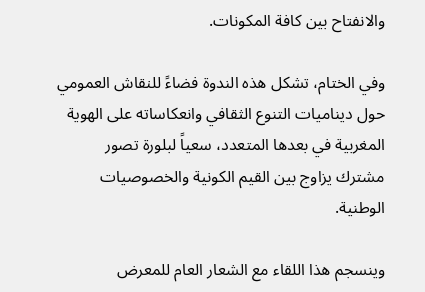والانفتاح بين كافة المكونات.

وفي الختام، تشكل هذه الندوة فضاءً للنقاش العمومي حول ديناميات التنوع الثقافي وانعكاساته على الهوية المغربية في بعدها المتعدد، سعياً لبلورة تصور مشترك يزاوج بين القيم الكونية والخصوصيات الوطنية.

وينسجم هذا اللقاء مع الشعار العام للمعرض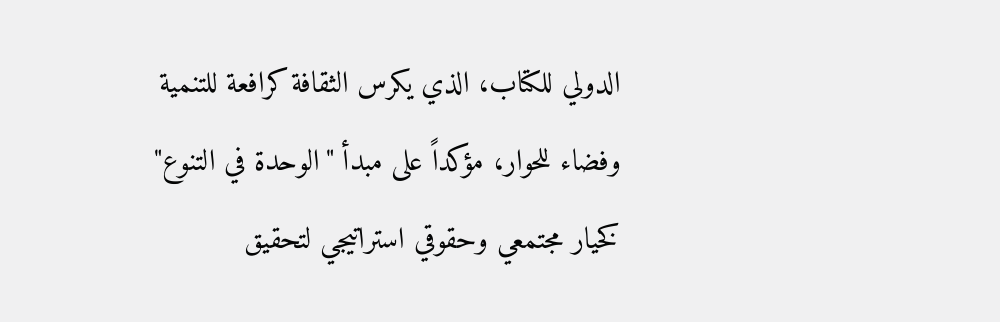الدولي للكتاب، الذي يكرس الثقافة كرافعة للتنمية وفضاء للحوار، مؤكداً على مبدأ "الوحدة في التنوع" كخيار مجتمعي وحقوقي استراتيجي لتحقيق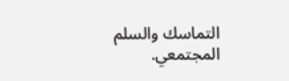التماسك والسلم المجتمعي.